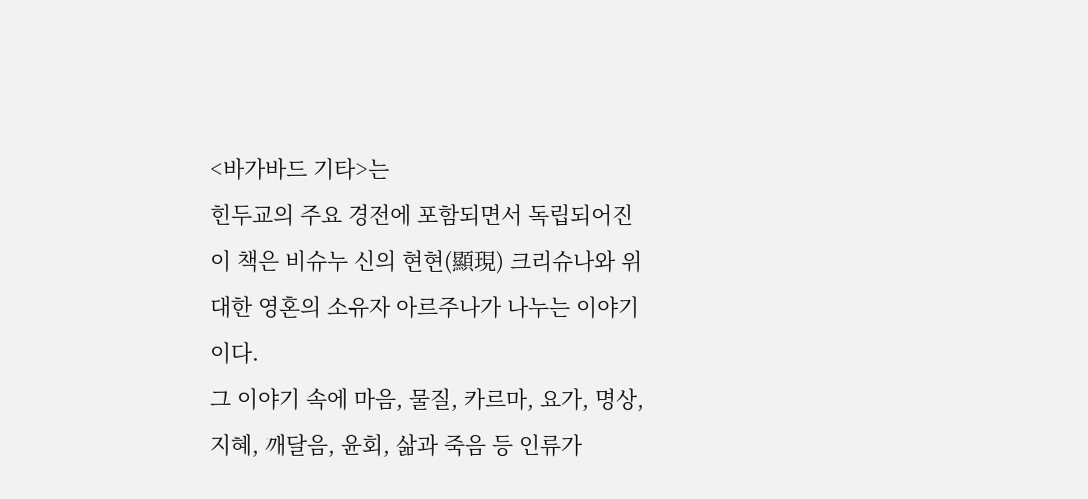<바가바드 기타>는
힌두교의 주요 경전에 포함되면서 독립되어진 이 책은 비슈누 신의 현현(顯現) 크리슈나와 위대한 영혼의 소유자 아르주나가 나누는 이야기이다.
그 이야기 속에 마음, 물질, 카르마, 요가, 명상, 지혜, 깨달음, 윤회, 삶과 죽음 등 인류가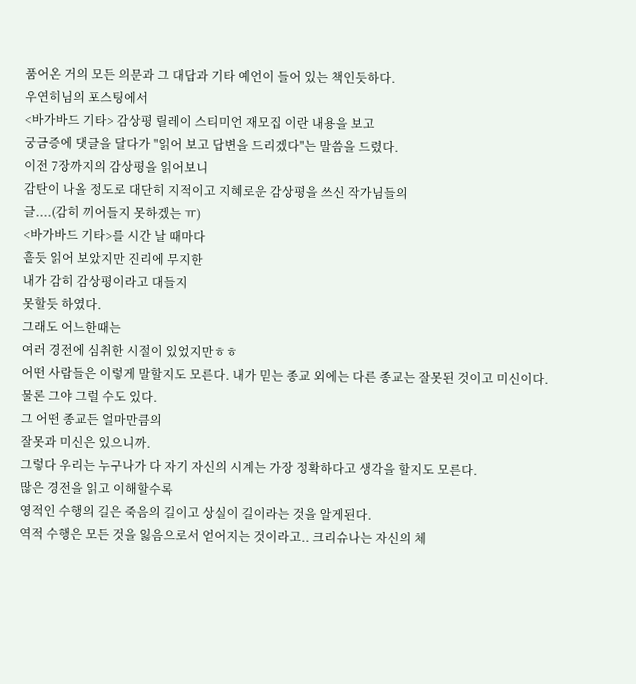품어온 거의 모든 의문과 그 대답과 기타 예언이 들어 있는 책인듯하다.
우연히님의 포스팅에서
<바가바드 기타> 감상평 릴레이 스티미언 재모집 이란 내용을 보고
궁금증에 댓글을 달다가 "읽어 보고 답변을 드리겠다"는 말씀을 드렸다.
이전 7장까지의 감상평을 읽어보니
감탄이 나올 정도로 대단히 지적이고 지혜로운 감상평을 쓰신 작가님들의
글....(감히 끼어들지 못하겠는 ㅠ)
<바가바드 기타>를 시간 날 때마다
흩듯 읽어 보았지만 진리에 무지한
내가 감히 감상평이라고 대들지
못할듯 하였다.
그래도 어느한때는
여러 경전에 심취한 시절이 있었지만ㅎㅎ
어떤 사람들은 이렇게 말할지도 모른다. 내가 믿는 종교 외에는 다른 종교는 잘못된 것이고 미신이다.
물론 그야 그럴 수도 있다.
그 어떤 종교든 얼마만큼의
잘못과 미신은 있으니까.
그렇다 우리는 누구나가 다 자기 자신의 시계는 가장 정확하다고 생각을 할지도 모른다.
많은 경전을 읽고 이해할수록
영적인 수행의 길은 죽음의 길이고 상실이 길이라는 것을 알게된다.
역적 수행은 모든 것을 잃음으로서 얻어지는 것이라고.. 크리슈나는 자신의 체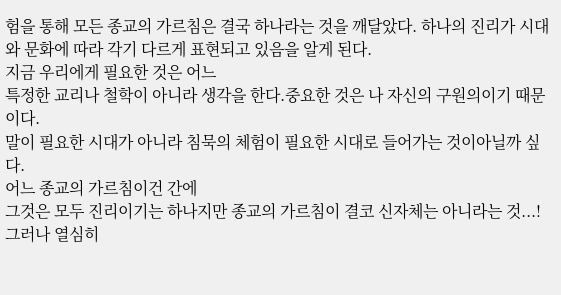험을 통해 모든 종교의 가르침은 결국 하나라는 것을 깨달았다. 하나의 진리가 시대와 문화에 따라 각기 다르게 표현되고 있음을 알게 된다.
지금 우리에게 필요한 것은 어느
특정한 교리나 철학이 아니라 생각을 한다.중요한 것은 나 자신의 구원의이기 때문이다.
말이 필요한 시대가 아니라 침묵의 체험이 필요한 시대로 들어가는 것이아닐까 싶다.
어느 종교의 가르침이건 간에
그것은 모두 진리이기는 하나지만 종교의 가르침이 결코 신자체는 아니라는 것...!
그러나 열심히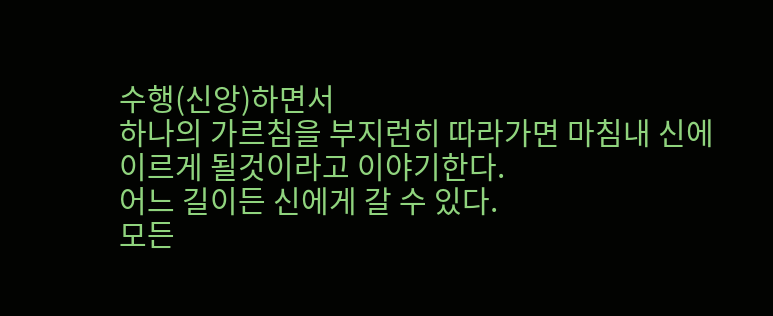수행(신앙)하면서
하나의 가르침을 부지런히 따라가면 마침내 신에 이르게 될것이라고 이야기한다.
어느 길이든 신에게 갈 수 있다.
모든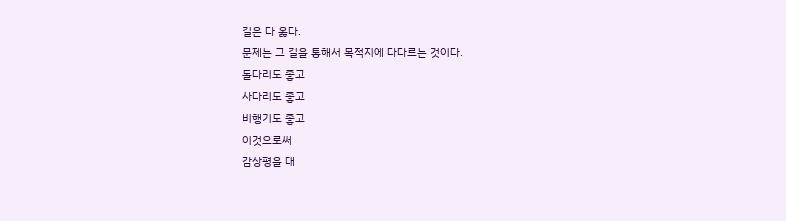길은 다 옳다.
문제는 그 길을 통해서 목적지에 다다르는 것이다.
돌다리도 좋고
사다리도 좋고
비행기도 좋고
이것으로써
감상평을 대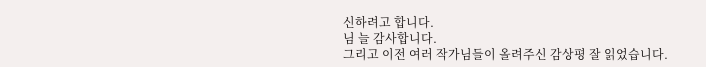신하려고 합니다.
님 늘 감사합니다.
그리고 이전 여러 작가님들이 올려주신 감상평 잘 읽었습니다.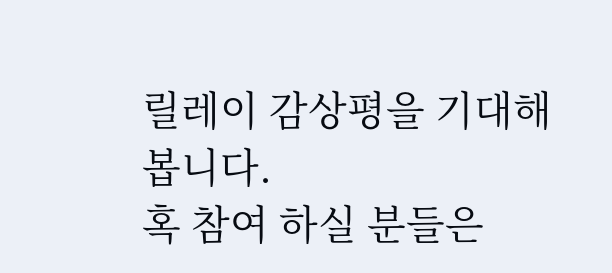릴레이 감상평을 기대해 봅니다.
혹 참여 하실 분들은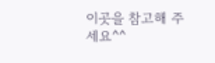이곳을 참고해 주세요^^